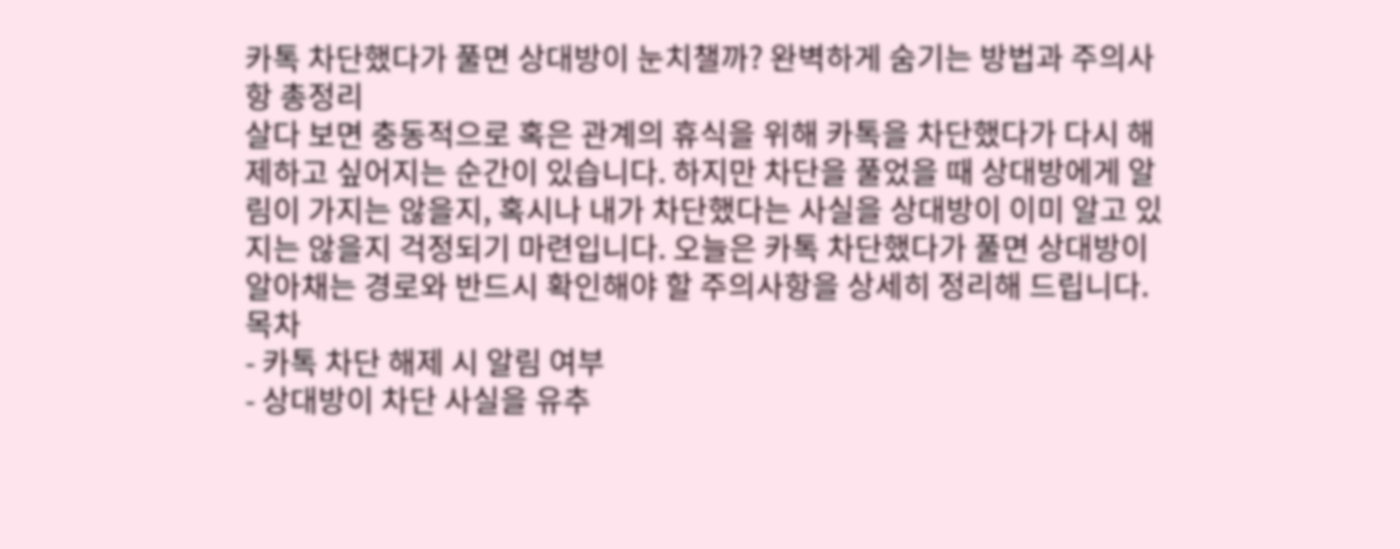카톡 차단했다가 풀면 상대방이 눈치챌까? 완벽하게 숨기는 방법과 주의사항 총정리
살다 보면 충동적으로 혹은 관계의 휴식을 위해 카톡을 차단했다가 다시 해제하고 싶어지는 순간이 있습니다. 하지만 차단을 풀었을 때 상대방에게 알림이 가지는 않을지, 혹시나 내가 차단했다는 사실을 상대방이 이미 알고 있지는 않을지 걱정되기 마련입니다. 오늘은 카톡 차단했다가 풀면 상대방이 알아채는 경로와 반드시 확인해야 할 주의사항을 상세히 정리해 드립니다.
목차
- 카톡 차단 해제 시 알림 여부
- 상대방이 차단 사실을 유추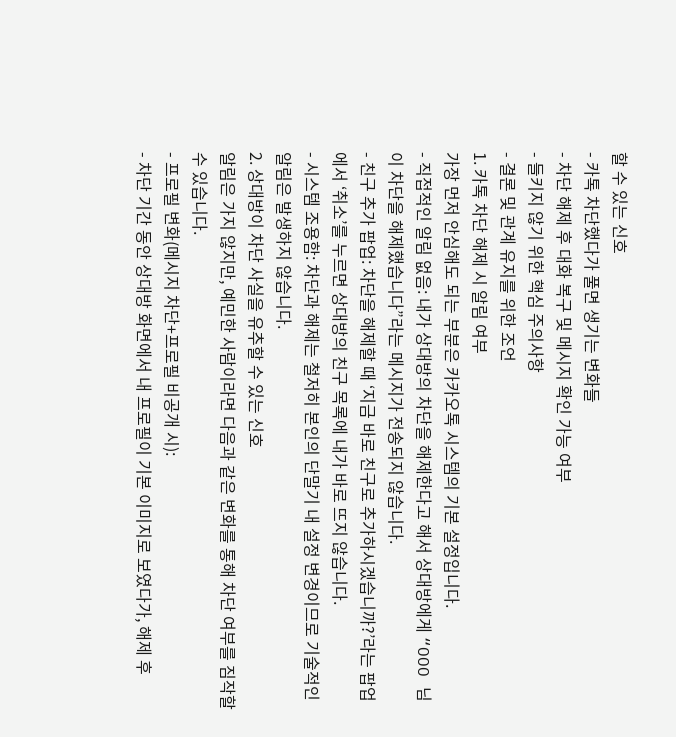할 수 있는 신호
- 카톡 차단했다가 풀면 생기는 변화들
- 차단 해제 후 대화 복구 및 메시지 확인 가능 여부
- 들키지 않기 위한 핵심 주의사항
- 결론 및 관계 유지를 위한 조언
1. 카톡 차단 해제 시 알림 여부
가장 먼저 안심해도 되는 부분은 카카오톡 시스템의 기본 설정입니다.
- 직접적인 알림 없음: 내가 상대방의 차단을 해제한다고 해서 상대방에게 “OOO 님이 차단을 해제했습니다”라는 메시지가 전송되지 않습니다.
- 친구 추가 팝업: 차단을 해제할 때 ‘지금 바로 친구로 추가하시겠습니까?’라는 팝업에서 ‘취소’를 누르면 상대방의 친구 목록에 내가 바로 뜨지 않습니다.
- 시스템 조용함: 차단과 해제는 철저히 본인의 단말기 내 설정 변경이므로 기술적인 알림은 발생하지 않습니다.
2. 상대방이 차단 사실을 유추할 수 있는 신호
알림은 가지 않지만, 예민한 사람이라면 다음과 같은 변화를 통해 차단 여부를 짐작할 수 있습니다.
- 프로필 변화(메시지 차단+프로필 비공개 시):
- 차단 기간 동안 상대방 화면에서 내 프로필이 기본 이미지로 보였다가, 해제 후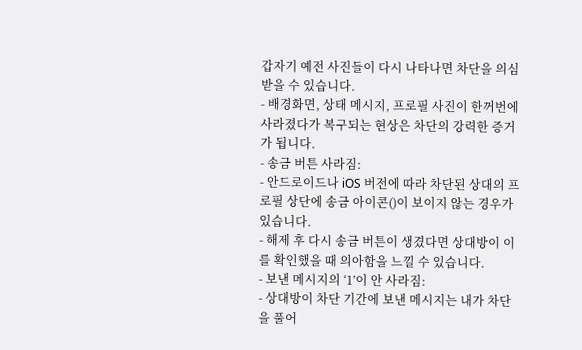갑자기 예전 사진들이 다시 나타나면 차단을 의심받을 수 있습니다.
- 배경화면, 상태 메시지, 프로필 사진이 한꺼번에 사라졌다가 복구되는 현상은 차단의 강력한 증거가 됩니다.
- 송금 버튼 사라짐:
- 안드로이드나 iOS 버전에 따라 차단된 상대의 프로필 상단에 송금 아이콘()이 보이지 않는 경우가 있습니다.
- 해제 후 다시 송금 버튼이 생겼다면 상대방이 이를 확인했을 때 의아함을 느낄 수 있습니다.
- 보낸 메시지의 ‘1’이 안 사라짐:
- 상대방이 차단 기간에 보낸 메시지는 내가 차단을 풀어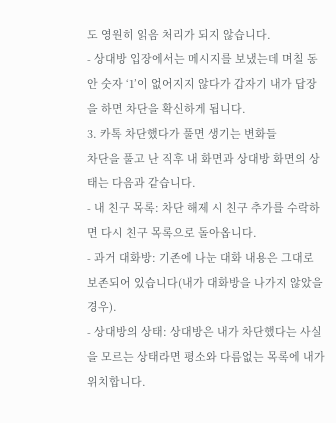도 영원히 읽음 처리가 되지 않습니다.
- 상대방 입장에서는 메시지를 보냈는데 며칠 동안 숫자 ‘1’이 없어지지 않다가 갑자기 내가 답장을 하면 차단을 확신하게 됩니다.
3. 카톡 차단했다가 풀면 생기는 변화들
차단을 풀고 난 직후 내 화면과 상대방 화면의 상태는 다음과 같습니다.
- 내 친구 목록: 차단 해제 시 친구 추가를 수락하면 다시 친구 목록으로 돌아옵니다.
- 과거 대화방: 기존에 나눈 대화 내용은 그대로 보존되어 있습니다(내가 대화방을 나가지 않았을 경우).
- 상대방의 상태: 상대방은 내가 차단했다는 사실을 모르는 상태라면 평소와 다름없는 목록에 내가 위치합니다.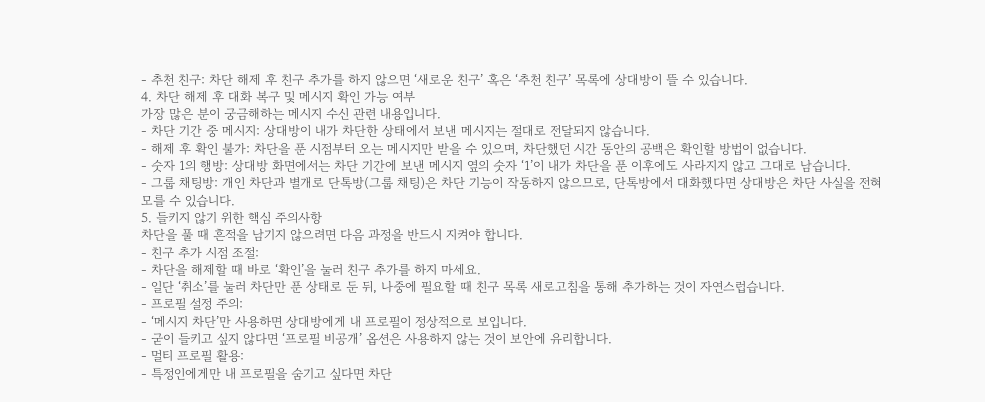- 추천 친구: 차단 해제 후 친구 추가를 하지 않으면 ‘새로운 친구’ 혹은 ‘추천 친구’ 목록에 상대방이 뜰 수 있습니다.
4. 차단 해제 후 대화 복구 및 메시지 확인 가능 여부
가장 많은 분이 궁금해하는 메시지 수신 관련 내용입니다.
- 차단 기간 중 메시지: 상대방이 내가 차단한 상태에서 보낸 메시지는 절대로 전달되지 않습니다.
- 해제 후 확인 불가: 차단을 푼 시점부터 오는 메시지만 받을 수 있으며, 차단했던 시간 동안의 공백은 확인할 방법이 없습니다.
- 숫자 1의 행방: 상대방 화면에서는 차단 기간에 보낸 메시지 옆의 숫자 ‘1’이 내가 차단을 푼 이후에도 사라지지 않고 그대로 남습니다.
- 그룹 채팅방: 개인 차단과 별개로 단톡방(그룹 채팅)은 차단 기능이 작동하지 않으므로, 단톡방에서 대화했다면 상대방은 차단 사실을 전혀 모를 수 있습니다.
5. 들키지 않기 위한 핵심 주의사항
차단을 풀 때 흔적을 남기지 않으려면 다음 과정을 반드시 지켜야 합니다.
- 친구 추가 시점 조절:
- 차단을 해제할 때 바로 ‘확인’을 눌러 친구 추가를 하지 마세요.
- 일단 ‘취소’를 눌러 차단만 푼 상태로 둔 뒤, 나중에 필요할 때 친구 목록 새로고침을 통해 추가하는 것이 자연스럽습니다.
- 프로필 설정 주의:
- ‘메시지 차단’만 사용하면 상대방에게 내 프로필이 정상적으로 보입니다.
- 굳이 들키고 싶지 않다면 ‘프로필 비공개’ 옵션은 사용하지 않는 것이 보안에 유리합니다.
- 멀티 프로필 활용:
- 특정인에게만 내 프로필을 숨기고 싶다면 차단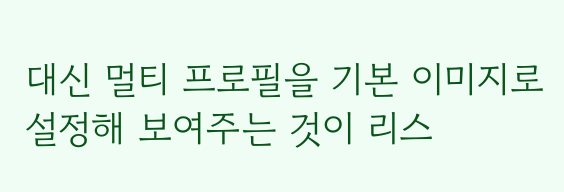대신 멀티 프로필을 기본 이미지로 설정해 보여주는 것이 리스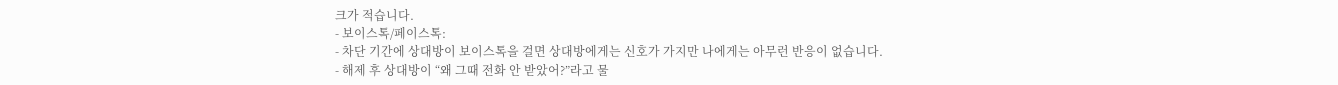크가 적습니다.
- 보이스톡/페이스톡:
- 차단 기간에 상대방이 보이스톡을 걸면 상대방에게는 신호가 가지만 나에게는 아무런 반응이 없습니다.
- 해제 후 상대방이 “왜 그때 전화 안 받았어?”라고 물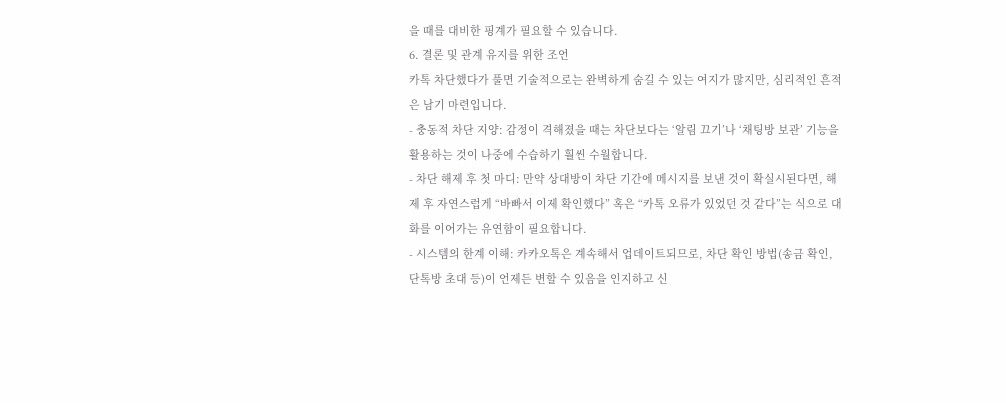을 때를 대비한 핑계가 필요할 수 있습니다.
6. 결론 및 관계 유지를 위한 조언
카톡 차단했다가 풀면 기술적으로는 완벽하게 숨길 수 있는 여지가 많지만, 심리적인 흔적은 남기 마련입니다.
- 충동적 차단 지양: 감정이 격해졌을 때는 차단보다는 ‘알림 끄기’나 ‘채팅방 보관’ 기능을 활용하는 것이 나중에 수습하기 훨씬 수월합니다.
- 차단 해제 후 첫 마디: 만약 상대방이 차단 기간에 메시지를 보낸 것이 확실시된다면, 해제 후 자연스럽게 “바빠서 이제 확인했다” 혹은 “카톡 오류가 있었던 것 같다”는 식으로 대화를 이어가는 유연함이 필요합니다.
- 시스템의 한계 이해: 카카오톡은 계속해서 업데이트되므로, 차단 확인 방법(송금 확인, 단톡방 초대 등)이 언제든 변할 수 있음을 인지하고 신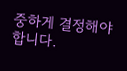중하게 결정해야 합니다.